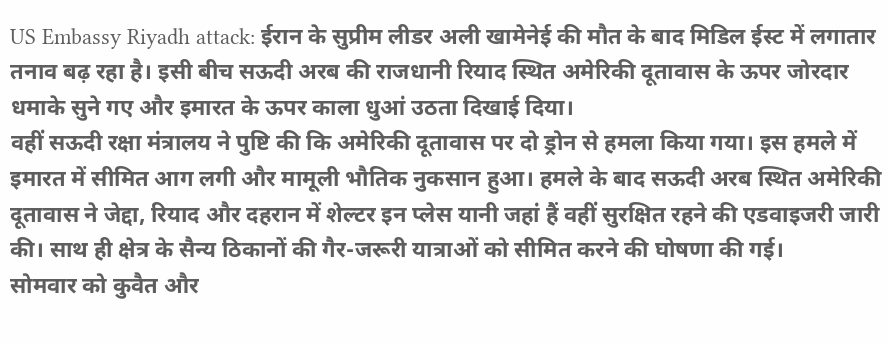US Embassy Riyadh attack: ईरान के सुप्रीम लीडर अली खामेनेई की मौत के बाद मिडिल ईस्ट में लगातार तनाव बढ़ रहा है। इसी बीच सऊदी अरब की राजधानी रियाद स्थित अमेरिकी दूतावास के ऊपर जोरदार धमाके सुने गए और इमारत के ऊपर काला धुआं उठता दिखाई दिया।
वहीं सऊदी रक्षा मंत्रालय ने पुष्टि की कि अमेरिकी दूतावास पर दो ड्रोन से हमला किया गया। इस हमले में इमारत में सीमित आग लगी और मामूली भौतिक नुकसान हुआ। हमले के बाद सऊदी अरब स्थित अमेरिकी दूतावास ने जेद्दा, रियाद और दहरान में शेल्टर इन प्लेस यानी जहां हैं वहीं सुरक्षित रहने की एडवाइजरी जारी की। साथ ही क्षेत्र के सैन्य ठिकानों की गैर-जरूरी यात्राओं को सीमित करने की घोषणा की गई।
सोमवार को कुवैत और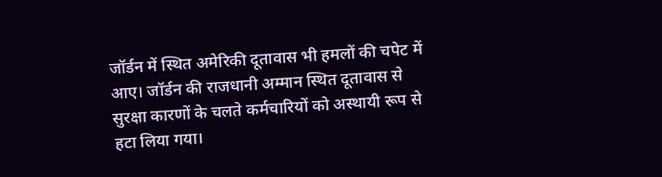जॉर्डन में स्थित अमेरिकी दूतावास भी हमलों की चपेट में आए। जॉर्डन की राजधानी अम्मान स्थित दूतावास से सुरक्षा कारणों के चलते कर्मचारियों को अस्थायी रूप से हटा लिया गया।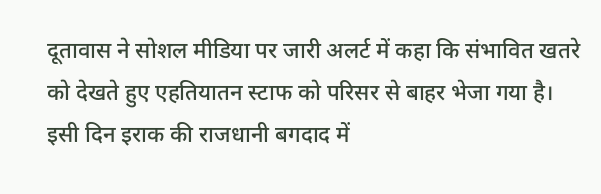दूतावास ने सोशल मीडिया पर जारी अलर्ट में कहा कि संभावित खतरे को देखते हुए एहतियातन स्टाफ को परिसर से बाहर भेजा गया है।
इसी दिन इराक की राजधानी बगदाद में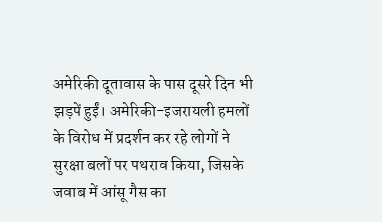अमेरिकी दूतावास के पास दूसरे दिन भी झड़पें हुईं। अमेरिकी-इजरायली हमलों के विरोध में प्रदर्शन कर रहे लोगों ने सुरक्षा बलों पर पथराव किया, जिसके जवाब में आंसू गैस का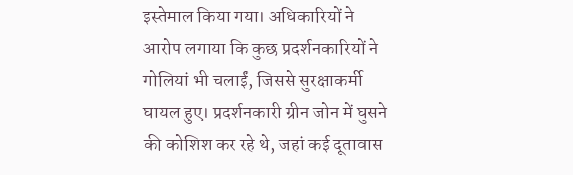इस्तेमाल किया गया। अधिकारियों ने आरोप लगाया कि कुछ प्रदर्शनकारियों ने गोलियां भी चलाईं, जिससे सुरक्षाकर्मी घायल हुए। प्रदर्शनकारी ग्रीन जोन में घुसने की कोशिश कर रहे थे, जहां कई दूतावास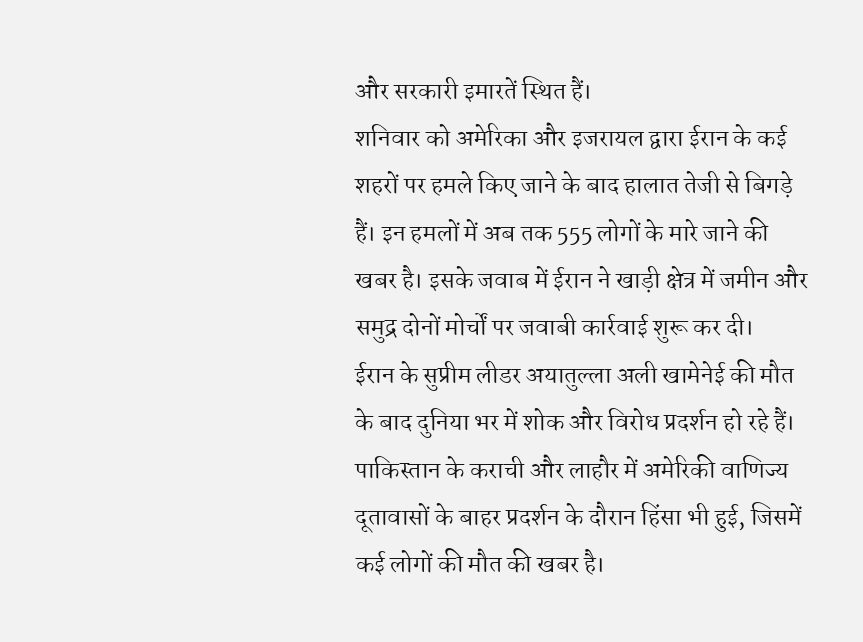और सरकारी इमारतें स्थित हैं।
शनिवार को अमेरिका और इजरायल द्वारा ईरान के कई शहरों पर हमले किए जाने के बाद हालात तेजी से बिगड़े हैं। इन हमलों में अब तक 555 लोगों के मारे जाने की खबर है। इसके जवाब में ईरान ने खाड़ी क्षेत्र में जमीन और समुद्र दोनों मोर्चों पर जवाबी कार्रवाई शुरू कर दी।
ईरान के सुप्रीम लीडर अयातुल्ला अली खामेनेई की मौत के बाद दुनिया भर में शोक और विरोध प्रदर्शन हो रहे हैं। पाकिस्तान के कराची और लाहौर में अमेरिकी वाणिज्य दूतावासों के बाहर प्रदर्शन के दौरान हिंसा भी हुई, जिसमें कई लोगों की मौत की खबर है।